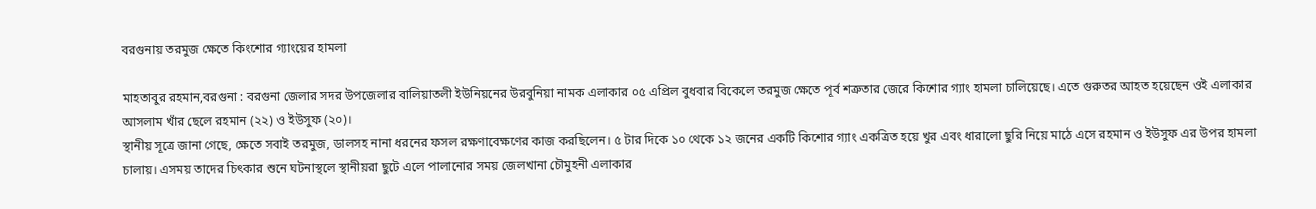বরগুনায় তরমুজ ক্ষেতে কিংশোর গ্যাংয়ের হামলা

মাহতাবুর রহমান,বরগুনা : বরগুনা জেলার সদর উপজেলার বালিয়াতলী ইউনিয়নের উরবুনিয়া নামক এলাকার ০৫ এপ্রিল বুধবার বিকেলে তরমুজ ক্ষেতে পূর্ব শত্রুতার জেরে কিশোর গ্যাং হামলা চালিয়েছে। এতে গুরুতর আহত হয়েছেন ওই এলাকার আসলাম খাঁর ছেলে রহমান (২২) ও ইউসুফ (২০)।
স্থানীয় সূত্রে জানা গেছে, ক্ষেতে সবাই তরমুজ, ডালসহ নানা ধরনের ফসল রক্ষণাবেক্ষণের কাজ করছিলেন। ৫ টার দিকে ১০ থেকে ১২ জনের একটি কিশোর গ্যাং একত্রিত হয়ে খুর এবং ধারালো ছুরি নিয়ে মাঠে এসে রহমান ও ইউসুফ এর উপর হামলা চালায়। এসময় তাদের চিৎকার শুনে ঘটনাস্থলে স্থানীয়রা ছুটে এলে পালানোর সময় জেলখানা চৌমুহনী এলাকার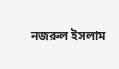নজরুল ইসলাম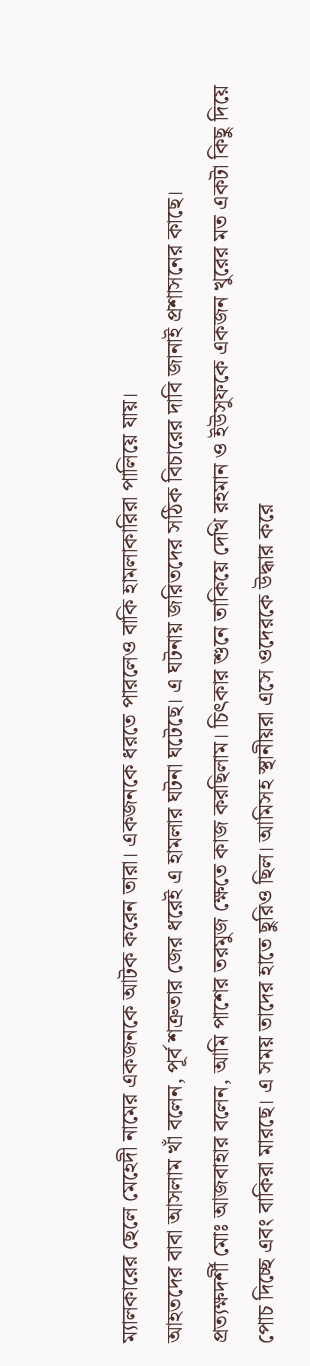ম্যালকারের ছেলে মেহেদী নামের একজনকে আটক করেন তারা। একজনকে ধরতে পারলেও বাকি হামলাকারিরা পালিয়ে যায়।
আহতদের বাবা আসলাম খাঁ বলেন, পূর্ব শত্রুতার জের ধরেই এ হামলার ঘটনা ঘটেছে। এ ঘটনায় জরিতদের সঠিক বিচারের দাবি জানাই প্রশাসনের কাছে।
প্রত্যক্ষদর্শী মোঃ আজবাহার বলেন, আমি পাশের তরমুজ ক্ষেতে কাজ করছিলাম। চিৎকার শুনে তাকিয়ে দেখি রহমান ও ইউসুফকে একজন খুরের মত একটা কিছু দিয়ে পোচ দিচ্ছে এবং বাকিরা মারছে। এ সময় তাদের হাতে ছুরিও ছিল। আমিসহ স্থানীয়রা এসে ওদেরকে উদ্ধার করে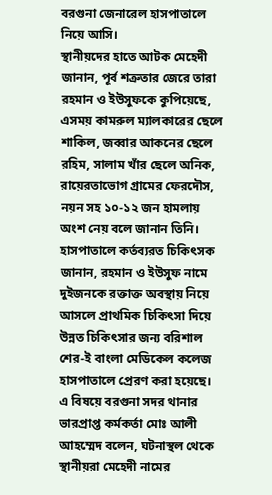বরগুনা জেনারেল হাসপাতালে নিয়ে আসি।
স্থানীয়দের হাতে আটক মেহেদী জানান, পূর্ব শত্রুতার জেরে তারা রহমান ও ইউসুফকে কুপিয়েছে, এসময় কামরুল ম্যালকারের ছেলে শাকিল, জব্বার আকনের ছেলে রহিম, সালাম খাঁর ছেলে অনিক, রায়েরতাভোগ গ্রামের ফেরদৌস, নয়ন সহ ১০-১২ জন হামলায় অংশ নেয় বলে জানান তিনি।
হাসপাতালে কর্তব্যরত চিকিৎসক জানান, রহমান ও ইউসুফ নামে দুইজনকে রক্তাক্ত অবস্থায় নিয়ে আসলে প্রাথমিক চিকিৎসা দিয়ে উন্নত চিকিৎসার জন্য বরিশাল শের-ই বাংলা মেডিকেল কলেজ হাসপাতালে প্রেরণ করা হয়েছে।
এ বিষয়ে বরগুনা সদর থানার ভারপ্রাপ্ত কর্মকর্তা মোঃ আলী আহম্মেদ বলেন, ঘটনাস্থল থেকে স্থানীয়রা মেহেদী নামের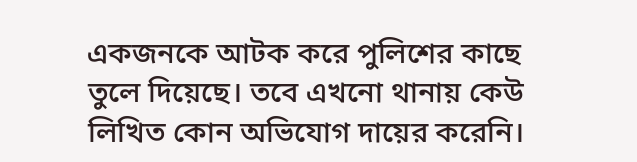একজনকে আটক করে পুলিশের কাছে তুলে দিয়েছে। তবে এখনো থানায় কেউ লিখিত কোন অভিযোগ দায়ের করেনি।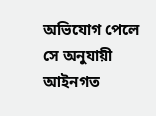অভিযোগ পেলে সে অনুযায়ী আইনগত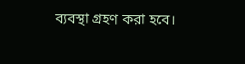ব্যবস্থা গ্রহণ করা হবে।